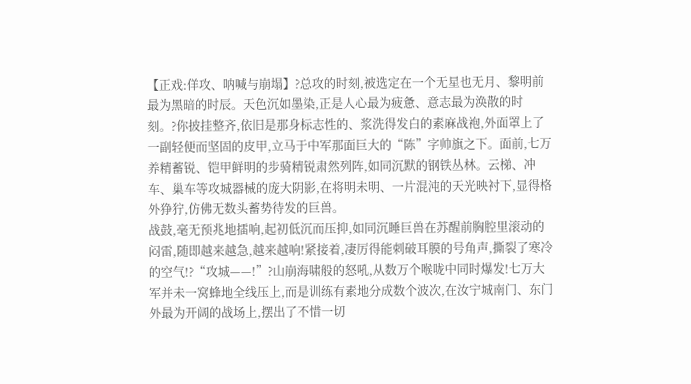【正戏:佯攻、呐喊与崩塌】?总攻的时刻,被选定在一个无星也无月、黎明前最为黑暗的时辰。天色沉如墨染,正是人心最为疲惫、意志最为涣散的时刻。?你披挂整齐,依旧是那身标志性的、浆洗得发白的素麻战袍,外面罩上了一副轻便而坚固的皮甲,立马于中军那面巨大的“陈”字帅旗之下。面前,七万养精蓄锐、铠甲鲜明的步骑精锐肃然列阵,如同沉默的钢铁丛林。云梯、冲车、巢车等攻城器械的庞大阴影,在将明未明、一片混沌的天光映衬下,显得格外狰狞,仿佛无数头蓄势待发的巨兽。
战鼓,毫无预兆地擂响,起初低沉而压抑,如同沉睡巨兽在苏醒前胸腔里滚动的闷雷,随即越来越急,越来越响!紧接着,凄厉得能刺破耳膜的号角声,撕裂了寒冷的空气!?“攻城——!”?山崩海啸般的怒吼,从数万个喉咙中同时爆发!七万大军并未一窝蜂地全线压上,而是训练有素地分成数个波次,在汝宁城南门、东门外最为开阔的战场上,摆出了不惜一切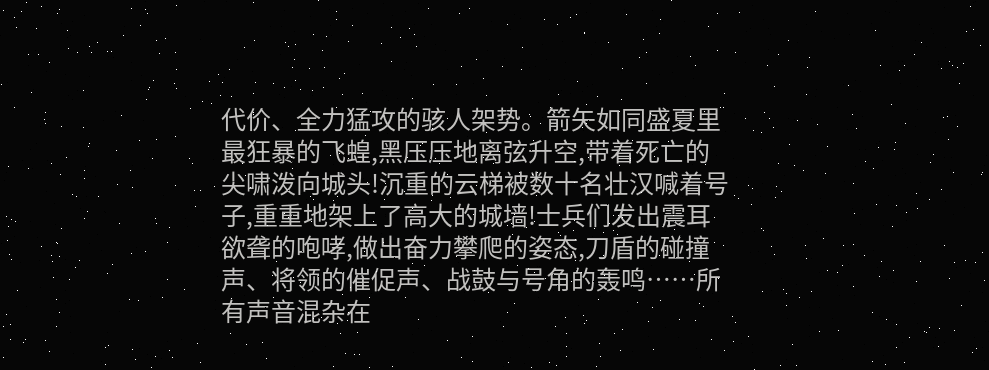代价、全力猛攻的骇人架势。箭矢如同盛夏里最狂暴的飞蝗,黑压压地离弦升空,带着死亡的尖啸泼向城头!沉重的云梯被数十名壮汉喊着号子,重重地架上了高大的城墙!士兵们发出震耳欲聋的咆哮,做出奋力攀爬的姿态,刀盾的碰撞声、将领的催促声、战鼓与号角的轰鸣……所有声音混杂在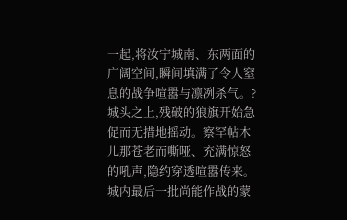一起,将汝宁城南、东两面的广阔空间,瞬间填满了令人窒息的战争喧嚣与凛冽杀气。?城头之上,残破的狼旗开始急促而无措地摇动。察罕帖木儿那苍老而嘶哑、充满惊怒的吼声,隐约穿透喧嚣传来。城内最后一批尚能作战的蒙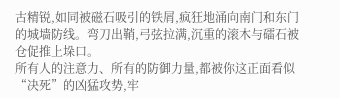古精锐,如同被磁石吸引的铁屑,疯狂地涌向南门和东门的城墙防线。弯刀出鞘,弓弦拉满,沉重的滚木与礌石被仓促推上垛口。
所有人的注意力、所有的防御力量,都被你这正面看似“决死”的凶猛攻势,牢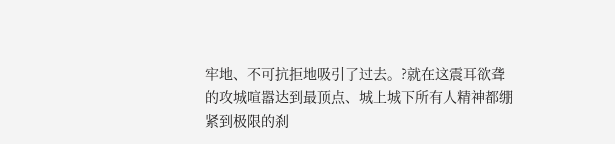牢地、不可抗拒地吸引了过去。?就在这震耳欲聋的攻城喧嚣达到最顶点、城上城下所有人精神都绷紧到极限的刹